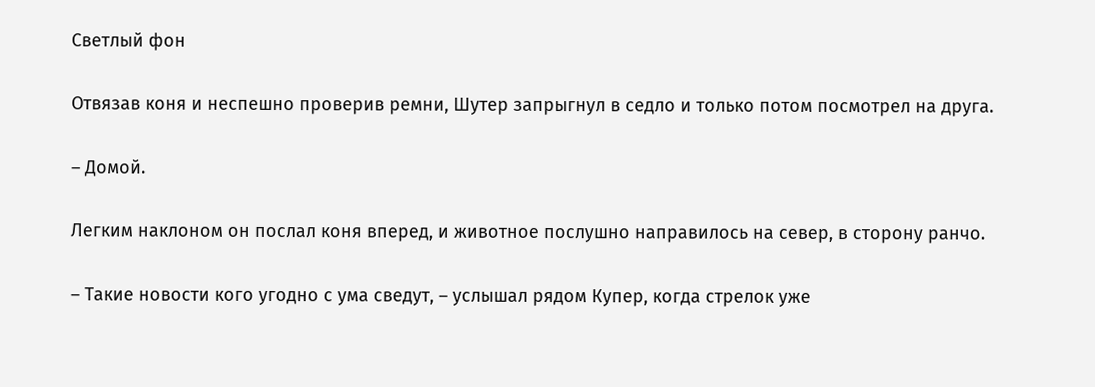Светлый фон

Отвязав коня и неспешно проверив ремни, Шутер запрыгнул в седло и только потом посмотрел на друга.

– Домой.

Легким наклоном он послал коня вперед, и животное послушно направилось на север, в сторону ранчо.

– Такие новости кого угодно с ума сведут, – услышал рядом Купер, когда стрелок уже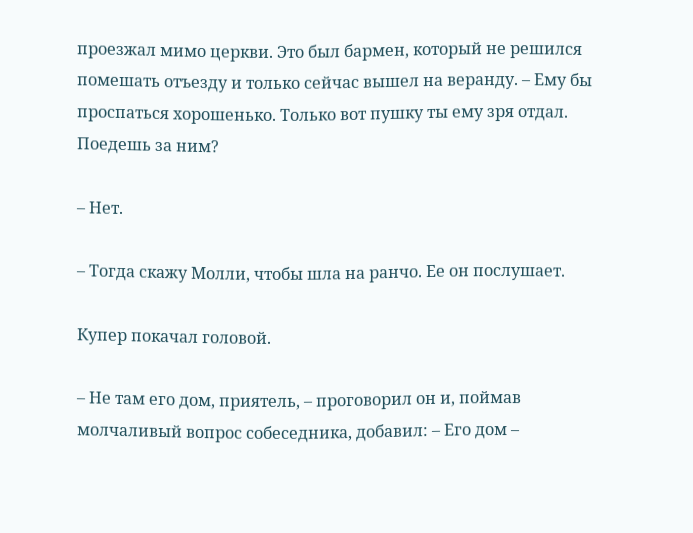проезжал мимо церкви. Это был бармен, который не решился помешать отъезду и только сейчас вышел на веранду. – Ему бы проспаться хорошенько. Только вот пушку ты ему зря отдал. Поедешь за ним?

– Нет.

– Тогда скажу Молли, чтобы шла на ранчо. Ее он послушает.

Купер покачал головой.

– Не там его дом, приятель, – проговорил он и, поймав молчаливый вопрос собеседника, добавил: – Его дом –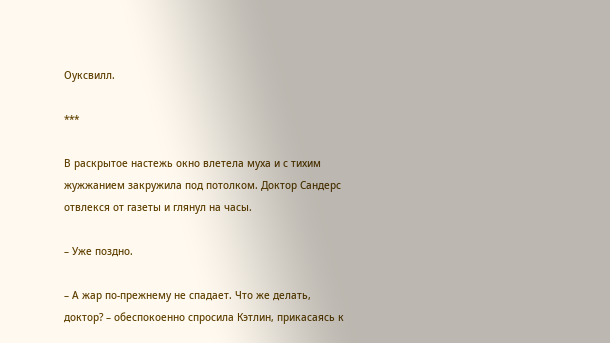Оуксвилл.

***

В раскрытое настежь окно влетела муха и с тихим жужжанием закружила под потолком. Доктор Сандерс отвлекся от газеты и глянул на часы.

– Уже поздно.

– А жар по-прежнему не спадает. Что же делать, доктор? – обеспокоенно спросила Кэтлин, прикасаясь к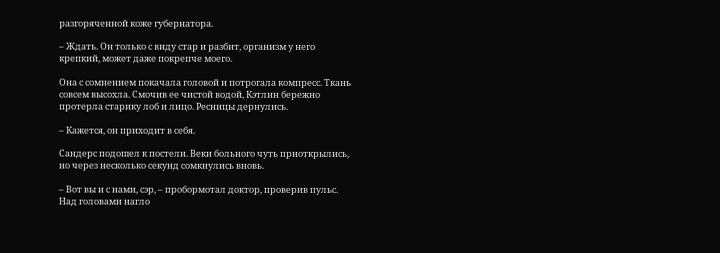разгоряченной коже губернатора.

– Ждать. Он только с виду стар и разбит, организм у него крепкий, может даже покрепче моего.

Она с сомнением покачала головой и потрогала компресс. Ткань совсем высохла. Смочив ее чистой водой, Кэтлин бережно протерла старику лоб и лицо. Ресницы дернулись.

– Кажется, он приходит в себя.

Сандерс подошел к постели. Веки больного чуть приоткрылись, но через несколько секунд сомкнулись вновь.

– Вот вы и с нами, сэр, – пробормотал доктор, проверив пульс. Над головами нагло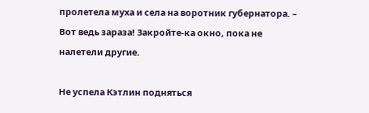пролетела муха и села на воротник губернатора. – Вот ведь зараза! Закройте-ка окно, пока не налетели другие.

Не успела Кэтлин подняться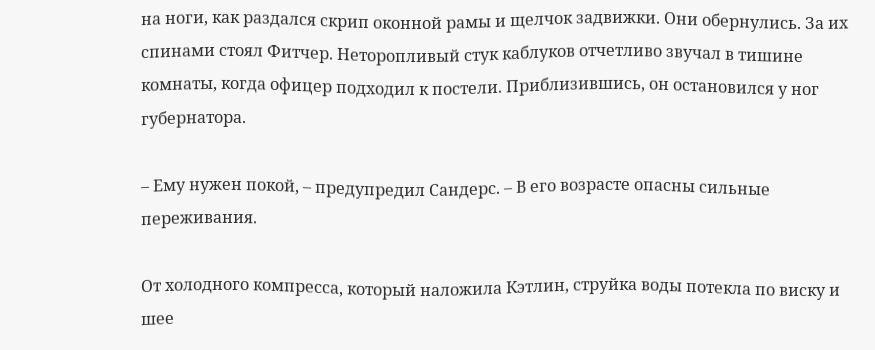на ноги, как раздался скрип оконной рамы и щелчок задвижки. Они обернулись. За их спинами стоял Фитчер. Неторопливый стук каблуков отчетливо звучал в тишине комнаты, когда офицер подходил к постели. Приблизившись, он остановился у ног губернатора.

– Ему нужен покой, – предупредил Сандерс. – В его возрасте опасны сильные переживания.

От холодного компресса, который наложила Кэтлин, струйка воды потекла по виску и шее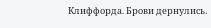Клиффорда. Брови дернулись.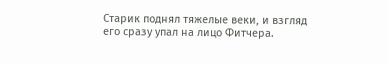Старик поднял тяжелые веки, и взгляд его сразу упал на лицо Фитчера.